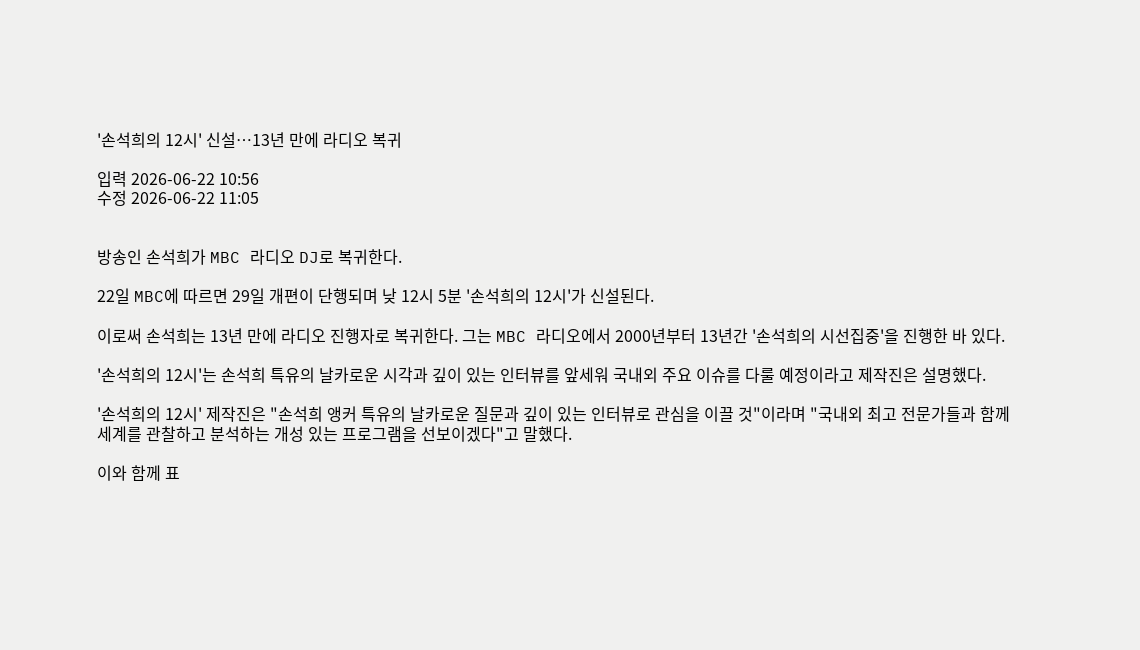'손석희의 12시' 신설…13년 만에 라디오 복귀

입력 2026-06-22 10:56
수정 2026-06-22 11:05


방송인 손석희가 MBC 라디오 DJ로 복귀한다.

22일 MBC에 따르면 29일 개편이 단행되며 낮 12시 5분 '손석희의 12시'가 신설된다.

이로써 손석희는 13년 만에 라디오 진행자로 복귀한다. 그는 MBC 라디오에서 2000년부터 13년간 '손석희의 시선집중'을 진행한 바 있다.

'손석희의 12시'는 손석희 특유의 날카로운 시각과 깊이 있는 인터뷰를 앞세워 국내외 주요 이슈를 다룰 예정이라고 제작진은 설명했다.

'손석희의 12시' 제작진은 "손석희 앵커 특유의 날카로운 질문과 깊이 있는 인터뷰로 관심을 이끌 것"이라며 "국내외 최고 전문가들과 함께 세계를 관찰하고 분석하는 개성 있는 프로그램을 선보이겠다"고 말했다.

이와 함께 표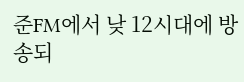준FM에서 낮 12시대에 방송되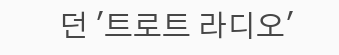던 '트로트 라디오'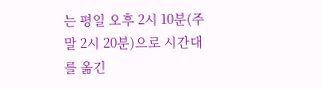는 평일 오후 2시 10분(주말 2시 20분)으로 시간대를 옮긴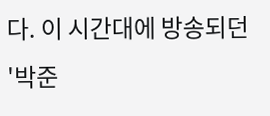다. 이 시간대에 방송되던 '박준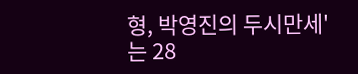형, 박영진의 두시만세'는 28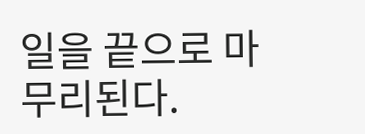일을 끝으로 마무리된다.